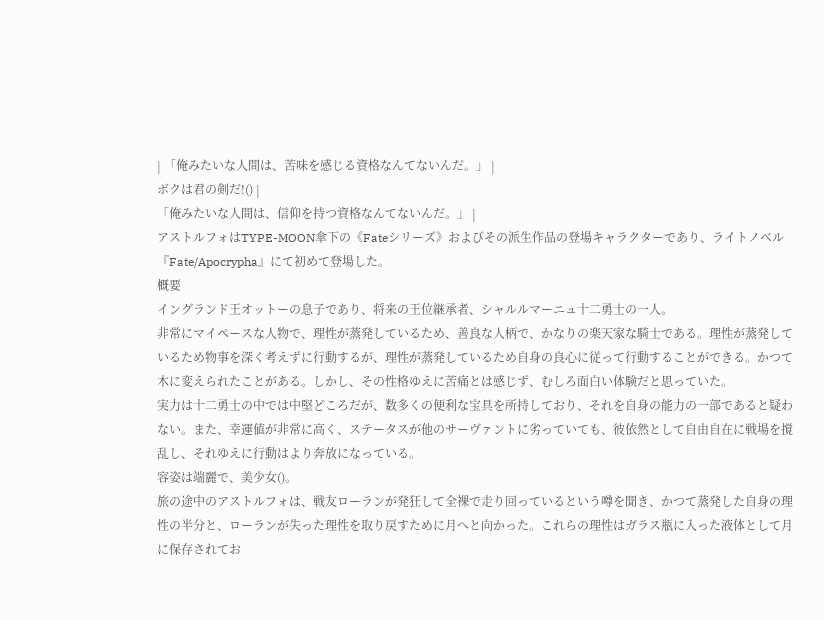| 「俺みたいな人間は、苦味を感じる資格なんてないんだ。」 |
ボクは君の剣だ!() |
「俺みたいな人間は、信仰を持つ資格なんてないんだ。」 |
アストルフォはTYPE-MOON傘下の《Fateシリーズ》およびその派生作品の登場キャラクターであり、ライトノベル『Fate/Apocrypha』にて初めて登場した。
概要
イングランド王オットーの息子であり、将来の王位継承者、シャルルマーニュ十二勇士の一人。
非常にマイペースな人物で、理性が蒸発しているため、善良な人柄で、かなりの楽天家な騎士である。理性が蒸発しているため物事を深く考えずに行動するが、理性が蒸発しているため自身の良心に従って行動することができる。かつて木に変えられたことがある。しかし、その性格ゆえに苦痛とは感じず、むしろ面白い体験だと思っていた。
実力は十二勇士の中では中堅どころだが、数多くの便利な宝具を所持しており、それを自身の能力の一部であると疑わない。また、幸運値が非常に高く、ステータスが他のサーヴァントに劣っていても、彼依然として自由自在に戦場を撹乱し、それゆえに行動はより奔放になっている。
容姿は端麗で、美少女()。
旅の途中のアストルフォは、戦友ローランが発狂して全裸で走り回っているという噂を聞き、かつて蒸発した自身の理性の半分と、ローランが失った理性を取り戻すために月へと向かった。これらの理性はガラス瓶に入った液体として月に保存されてお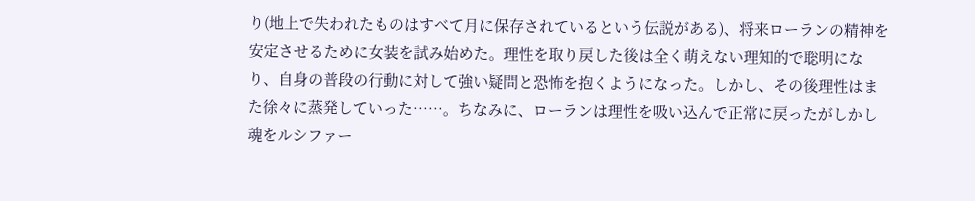り(地上で失われたものはすべて月に保存されているという伝説がある)、将来ローランの精神を安定させるために女装を試み始めた。理性を取り戻した後は全く萌えない理知的で聡明になり、自身の普段の行動に対して強い疑問と恐怖を抱くようになった。しかし、その後理性はまた徐々に蒸発していった……。ちなみに、ローランは理性を吸い込んで正常に戻ったがしかし魂をルシファー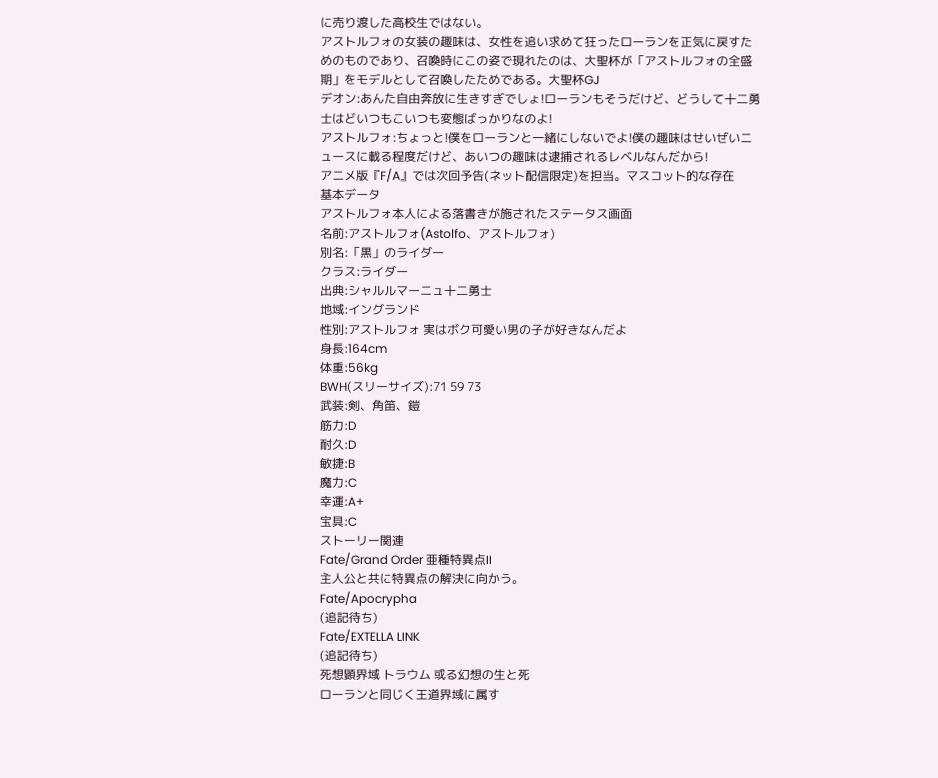に売り渡した高校生ではない。
アストルフォの女装の趣味は、女性を追い求めて狂ったローランを正気に戻すためのものであり、召喚時にこの姿で現れたのは、大聖杯が「アストルフォの全盛期」をモデルとして召喚したためである。大聖杯GJ
デオン:あんた自由奔放に生きすぎでしょ!ローランもそうだけど、どうして十二勇士はどいつもこいつも変態ばっかりなのよ!
アストルフォ:ちょっと!僕をローランと一緒にしないでよ!僕の趣味はせいぜいニュースに載る程度だけど、あいつの趣味は逮捕されるレベルなんだから!
アニメ版『F/A』では次回予告(ネット配信限定)を担当。マスコット的な存在
基本データ
アストルフォ本人による落書きが施されたステータス画面
名前:アストルフォ(Astolfo、アストルフォ)
別名:「黒」のライダー
クラス:ライダー
出典:シャルルマーニュ十二勇士
地域:イングランド
性別:アストルフォ 実はボク可愛い男の子が好きなんだよ
身長:164cm
体重:56kg
BWH(スリーサイズ):71 59 73
武装:剣、角笛、鎧
筋力:D
耐久:D
敏捷:B
魔力:C
幸運:A+
宝具:C
ストーリー関連
Fate/Grand Order 亜種特異点II
主人公と共に特異点の解決に向かう。
Fate/Apocrypha
(追記待ち)
Fate/EXTELLA LINK
(追記待ち)
死想顕界域 トラウム 或る幻想の生と死
ローランと同じく王道界域に属す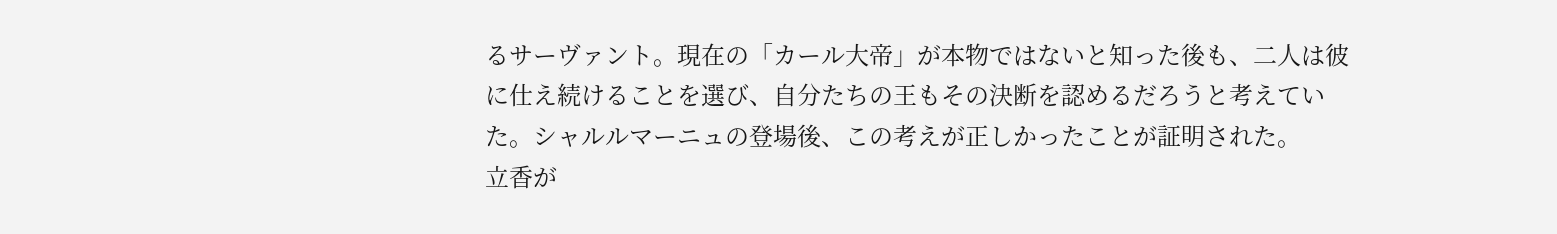るサーヴァント。現在の「カール大帝」が本物ではないと知った後も、二人は彼に仕え続けることを選び、自分たちの王もその決断を認めるだろうと考えていた。シャルルマーニュの登場後、この考えが正しかったことが証明された。
立香が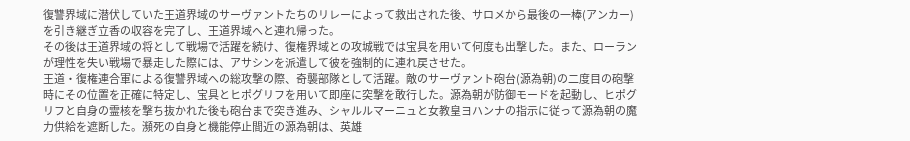復讐界域に潜伏していた王道界域のサーヴァントたちのリレーによって救出された後、サロメから最後の一棒(アンカー)を引き継ぎ立香の収容を完了し、王道界域へと連れ帰った。
その後は王道界域の将として戦場で活躍を続け、復権界域との攻城戦では宝具を用いて何度も出撃した。また、ローランが理性を失い戦場で暴走した際には、アサシンを派遣して彼を強制的に連れ戻させた。
王道・復権連合軍による復讐界域への総攻撃の際、奇襲部隊として活躍。敵のサーヴァント砲台(源為朝)の二度目の砲撃時にその位置を正確に特定し、宝具とヒポグリフを用いて即座に突撃を敢行した。源為朝が防御モードを起動し、ヒポグリフと自身の霊核を撃ち抜かれた後も砲台まで突き進み、シャルルマーニュと女教皇ヨハンナの指示に従って源為朝の魔力供給を遮断した。瀕死の自身と機能停止間近の源為朝は、英雄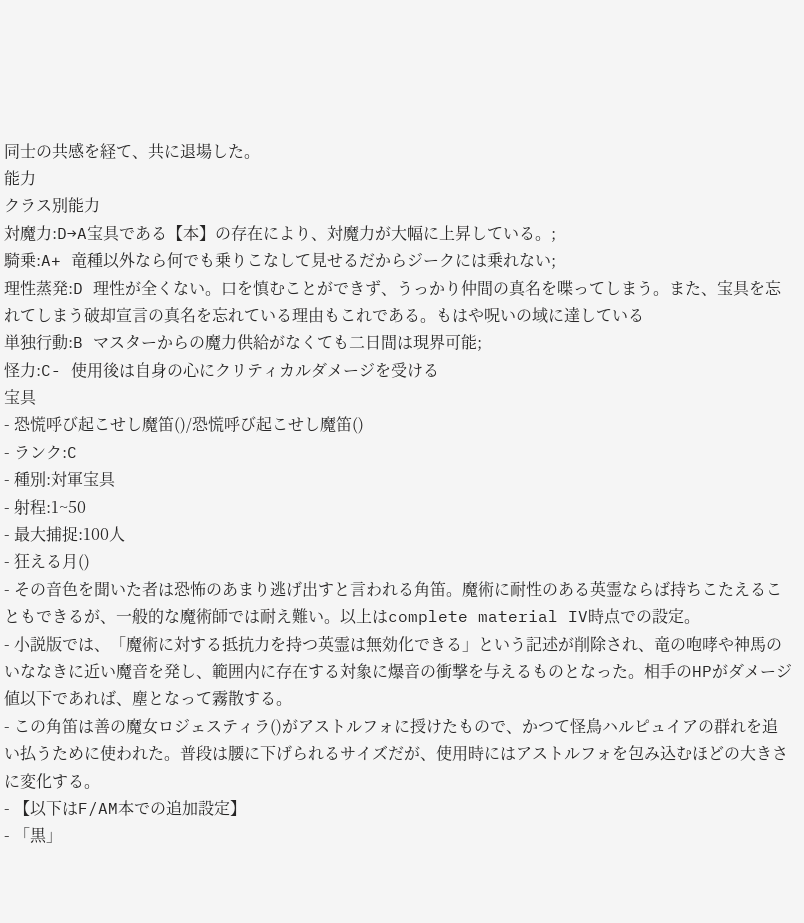同士の共感を経て、共に退場した。
能力
クラス別能力
対魔力:D→A宝具である【本】の存在により、対魔力が大幅に上昇している。;
騎乗:A+ 竜種以外なら何でも乗りこなして見せるだからジークには乗れない;
理性蒸発:D 理性が全くない。口を慎むことができず、うっかり仲間の真名を喋ってしまう。また、宝具を忘れてしまう破却宣言の真名を忘れている理由もこれである。もはや呪いの域に達している
単独行動:B マスターからの魔力供給がなくても二日間は現界可能;
怪力:C- 使用後は自身の心にクリティカルダメージを受ける
宝具
- 恐慌呼び起こせし魔笛()/恐慌呼び起こせし魔笛()
- ランク:C
- 種別:対軍宝具
- 射程:1~50
- 最大捕捉:100人
- 狂える月()
- その音色を聞いた者は恐怖のあまり逃げ出すと言われる角笛。魔術に耐性のある英霊ならば持ちこたえることもできるが、一般的な魔術師では耐え難い。以上はcomplete material IV時点での設定。
- 小説版では、「魔術に対する抵抗力を持つ英霊は無効化できる」という記述が削除され、竜の咆哮や神馬のいななきに近い魔音を発し、範囲内に存在する対象に爆音の衝撃を与えるものとなった。相手のHPがダメージ値以下であれば、塵となって霧散する。
- この角笛は善の魔女ロジェスティラ()がアストルフォに授けたもので、かつて怪鳥ハルピュイアの群れを追い払うために使われた。普段は腰に下げられるサイズだが、使用時にはアストルフォを包み込むほどの大きさに変化する。
- 【以下はF/AM本での追加設定】
- 「黒」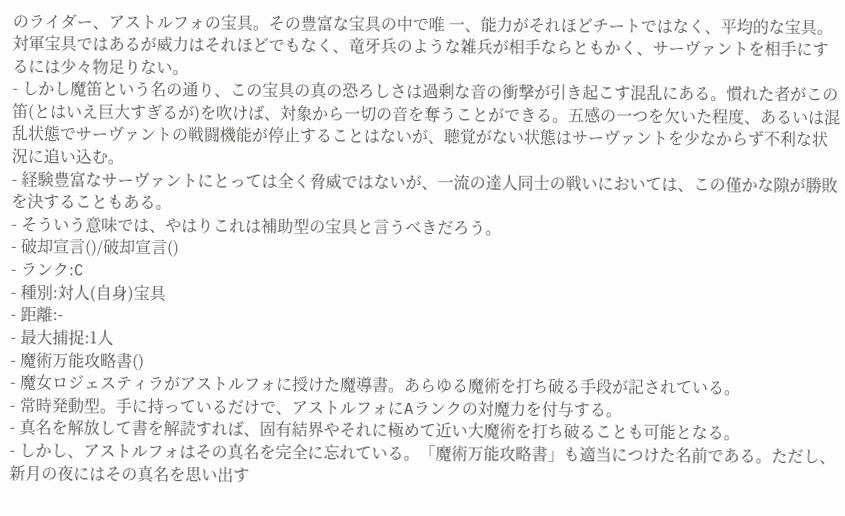のライダー、アストルフォの宝具。その豊富な宝具の中で唯 一、能力がそれほどチートではなく、平均的な宝具。対軍宝具ではあるが威力はそれほどでもなく、竜牙兵のような雑兵が相手ならともかく、サーヴァントを相手にするには少々物足りない。
- しかし魔笛という名の通り、この宝具の真の恐ろしさは過剰な音の衝撃が引き起こす混乱にある。慣れた者がこの笛(とはいえ巨大すぎるが)を吹けば、対象から一切の音を奪うことができる。五感の一つを欠いた程度、あるいは混乱状態でサーヴァントの戦闘機能が停止することはないが、聴覚がない状態はサーヴァントを少なからず不利な状況に追い込む。
- 経験豊富なサーヴァントにとっては全く脅威ではないが、一流の達人同士の戦いにおいては、この僅かな隙が勝敗を決することもある。
- そういう意味では、やはりこれは補助型の宝具と言うべきだろう。
- 破却宣言()/破却宣言()
- ランク:C
- 種別:対人(自身)宝具
- 距離:-
- 最大捕捉:1人
- 魔術万能攻略書()
- 魔女ロジェスティラがアストルフォに授けた魔導書。あらゆる魔術を打ち破る手段が記されている。
- 常時発動型。手に持っているだけで、アストルフォにAランクの対魔力を付与する。
- 真名を解放して書を解読すれば、固有結界やそれに極めて近い大魔術を打ち破ることも可能となる。
- しかし、アストルフォはその真名を完全に忘れている。「魔術万能攻略書」も適当につけた名前である。ただし、新月の夜にはその真名を思い出す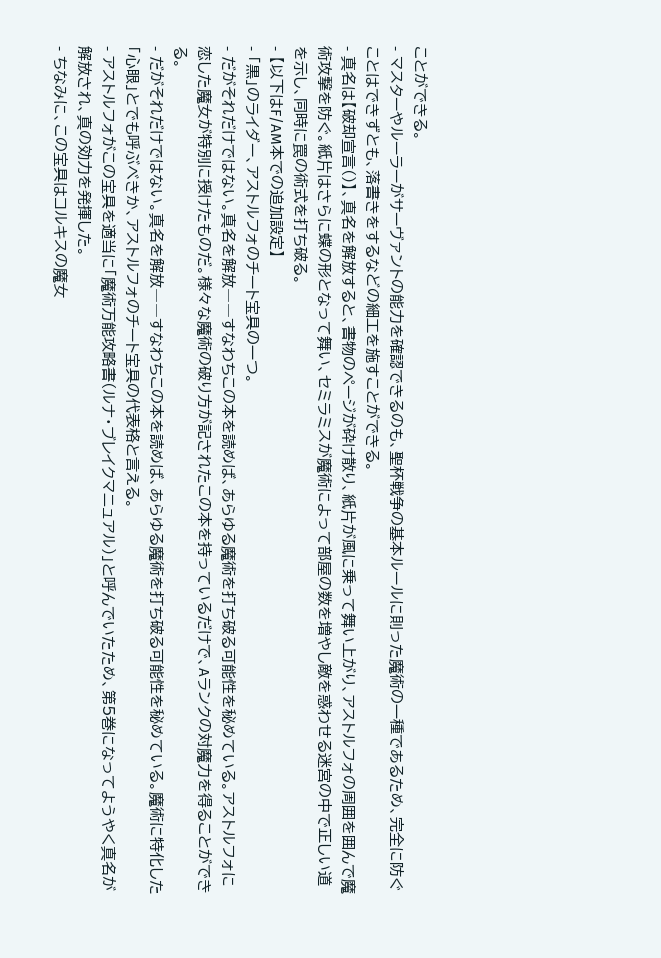ことができる。
- マスターやルーラーがサーヴァントの能力を確認できるのも、聖杯戦争の基本ルールに則った魔術の一種であるため、完全に防ぐことはできずとも、落書きをするなどの細工を施すことができる。
- 真名は【破却宣言()】、真名を解放すると、書物のページが砕け散り、紙片が風に乗って舞い上がり、アストルフォの周囲を囲んで魔術攻撃を防ぐ。紙片はさらに蝶の形となって舞い、セミラミスが魔術によって部屋の数を増やし敵を惑わせる迷宮の中で正しい道を示し、同時に罠の術式を打ち破る。
- 【以下はF/AM本での追加設定】
- 「黒」のライダー、アストルフォのチート宝具の一つ。
- だがそれだけではない。真名を解放――すなわちこの本を読めば、あらゆる魔術を打ち破る可能性を秘めている。アストルフォに恋した魔女が特別に授けたものだ。様々な魔術の破り方が記されたこの本を持っているだけで、Aランクの対魔力を得ることができる。
- だがそれだけではない。真名を解放――すなわちこの本を読めば、あらゆる魔術を打ち破る可能性を秘めている。魔術に特化した「心眼」とでも呼ぶべきか、アストルフォのチート宝具の代表格と言える。
- アストルフォがこの宝具を適当に「魔術万能攻略書(ルナ・ブレイクマニュアル)」と呼んでいたため、第5巻になってようやく真名が解放され、真の効力を発揮した。
- ちなみに、この宝具はコルキスの魔女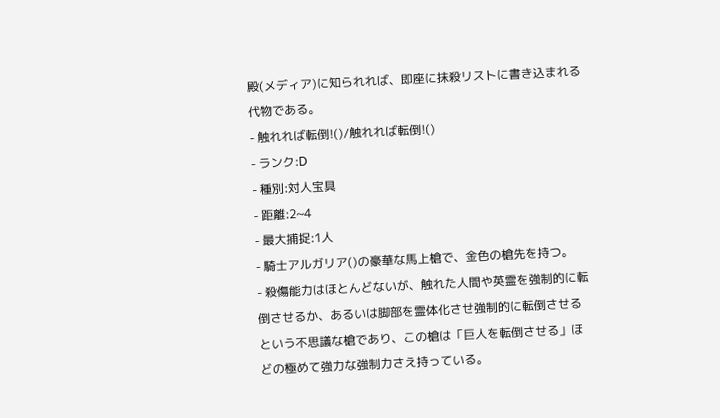殿(メディア)に知られれば、即座に抹殺リストに書き込まれる代物である。
- 触れれば転倒!()/触れれば転倒!()
- ランク:D
- 種別:対人宝具
- 距離:2~4
- 最大捕捉:1人
- 騎士アルガリア()の豪華な馬上槍で、金色の槍先を持つ。
- 殺傷能力はほとんどないが、触れた人間や英霊を強制的に転倒させるか、あるいは脚部を霊体化させ強制的に転倒させるという不思議な槍であり、この槍は「巨人を転倒させる」ほどの極めて強力な強制力さえ持っている。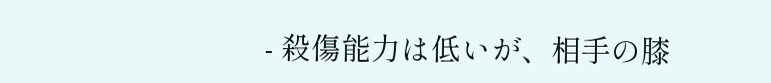- 殺傷能力は低いが、相手の膝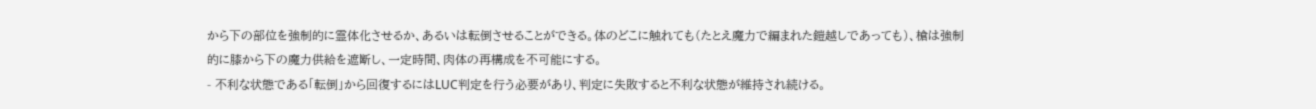から下の部位を強制的に霊体化させるか、あるいは転倒させることができる。体のどこに触れても(たとえ魔力で編まれた鎧越しであっても)、槍は強制的に膝から下の魔力供給を遮断し、一定時間、肉体の再構成を不可能にする。
- 不利な状態である「転倒」から回復するにはLUC判定を行う必要があり、判定に失敗すると不利な状態が維持され続ける。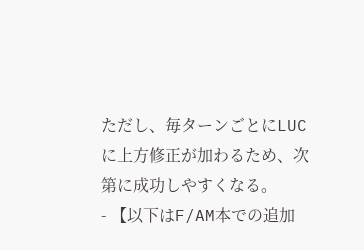ただし、毎ターンごとにLUCに上方修正が加わるため、次第に成功しやすくなる。
- 【以下はF/AM本での追加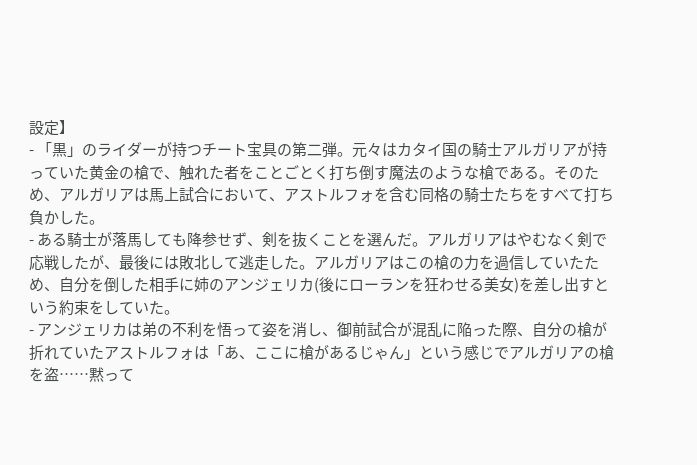設定】
- 「黒」のライダーが持つチート宝具の第二弾。元々はカタイ国の騎士アルガリアが持っていた黄金の槍で、触れた者をことごとく打ち倒す魔法のような槍である。そのため、アルガリアは馬上試合において、アストルフォを含む同格の騎士たちをすべて打ち負かした。
- ある騎士が落馬しても降参せず、剣を抜くことを選んだ。アルガリアはやむなく剣で応戦したが、最後には敗北して逃走した。アルガリアはこの槍の力を過信していたため、自分を倒した相手に姉のアンジェリカ(後にローランを狂わせる美女)を差し出すという約束をしていた。
- アンジェリカは弟の不利を悟って姿を消し、御前試合が混乱に陥った際、自分の槍が折れていたアストルフォは「あ、ここに槍があるじゃん」という感じでアルガリアの槍を盗……黙って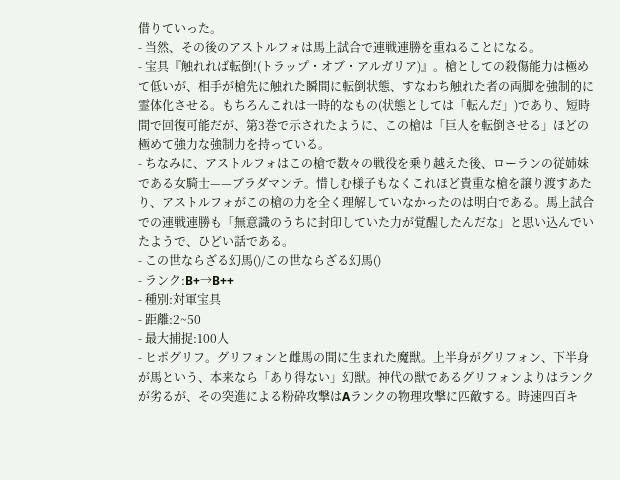借りていった。
- 当然、その後のアストルフォは馬上試合で連戦連勝を重ねることになる。
- 宝具『触れれば転倒!(トラップ・オブ・アルガリア)』。槍としての殺傷能力は極めて低いが、相手が槍先に触れた瞬間に転倒状態、すなわち触れた者の両脚を強制的に霊体化させる。もちろんこれは一時的なもの(状態としては「転んだ」)であり、短時間で回復可能だが、第3巻で示されたように、この槍は「巨人を転倒させる」ほどの極めて強力な強制力を持っている。
- ちなみに、アストルフォはこの槍で数々の戦役を乗り越えた後、ローランの従姉妹である女騎士——ブラダマンテ。惜しむ様子もなくこれほど貴重な槍を譲り渡すあたり、アストルフォがこの槍の力を全く理解していなかったのは明白である。馬上試合での連戦連勝も「無意識のうちに封印していた力が覚醒したんだな」と思い込んでいたようで、ひどい話である。
- この世ならざる幻馬()/この世ならざる幻馬()
- ランク:B+→B++
- 種別:対軍宝具
- 距離:2~50
- 最大捕捉:100人
- ヒポグリフ。グリフォンと雌馬の間に生まれた魔獣。上半身がグリフォン、下半身が馬という、本来なら「あり得ない」幻獣。神代の獣であるグリフォンよりはランクが劣るが、その突進による粉砕攻撃はAランクの物理攻撃に匹敵する。時速四百キ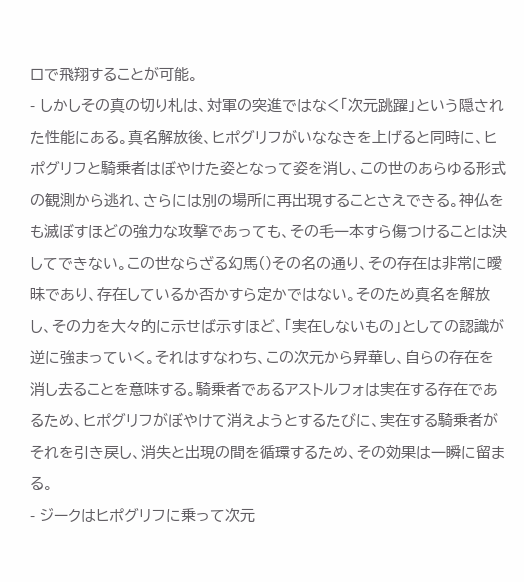ロで飛翔することが可能。
- しかしその真の切り札は、対軍の突進ではなく「次元跳躍」という隠された性能にある。真名解放後、ヒポグリフがいななきを上げると同時に、ヒポグリフと騎乗者はぼやけた姿となって姿を消し、この世のあらゆる形式の観測から逃れ、さらには別の場所に再出現することさえできる。神仏をも滅ぼすほどの強力な攻撃であっても、その毛一本すら傷つけることは決してできない。この世ならざる幻馬()その名の通り、その存在は非常に曖昧であり、存在しているか否かすら定かではない。そのため真名を解放し、その力を大々的に示せば示すほど、「実在しないもの」としての認識が逆に強まっていく。それはすなわち、この次元から昇華し、自らの存在を消し去ることを意味する。騎乗者であるアストルフォは実在する存在であるため、ヒポグリフがぼやけて消えようとするたびに、実在する騎乗者がそれを引き戻し、消失と出現の間を循環するため、その効果は一瞬に留まる。
- ジークはヒポグリフに乗って次元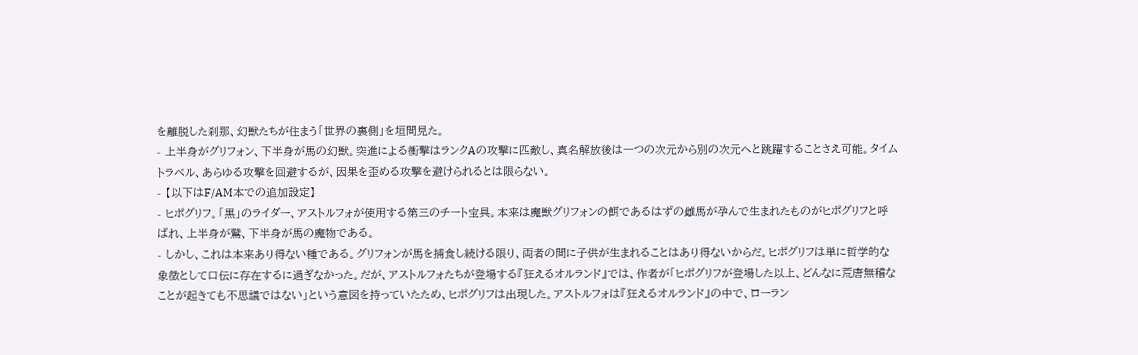を離脱した刹那、幻獣たちが住まう「世界の裏側」を垣間見た。
- 上半身がグリフォン、下半身が馬の幻獣。突進による衝撃はランクAの攻撃に匹敵し、真名解放後は一つの次元から別の次元へと跳躍することさえ可能。タイムトラベル、あらゆる攻撃を回避するが、因果を歪める攻撃を避けられるとは限らない。
- 【以下はF/AM本での追加設定】
- ヒポグリフ。「黒」のライダー、アストルフォが使用する第三のチート宝具。本来は魔獣グリフォンの餌であるはずの雌馬が孕んで生まれたものがヒポグリフと呼ばれ、上半身が鷲、下半身が馬の魔物である。
- しかし、これは本来あり得ない種である。グリフォンが馬を捕食し続ける限り、両者の間に子供が生まれることはあり得ないからだ。ヒポグリフは単に哲学的な象徴として口伝に存在するに過ぎなかった。だが、アストルフォたちが登場する『狂えるオルランド』では、作者が「ヒポグリフが登場した以上、どんなに荒唐無稽なことが起きても不思議ではない」という意図を持っていたため、ヒポグリフは出現した。アストルフォは『狂えるオルランド』の中で、ローラン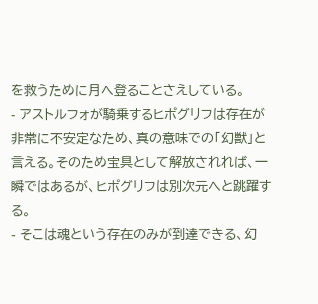を救うために月へ登ることさえしている。
- アストルフォが騎乗するヒポグリフは存在が非常に不安定なため、真の意味での「幻獣」と言える。そのため宝具として解放されれば、一瞬ではあるが、ヒポグリフは別次元へと跳躍する。
- そこは魂という存在のみが到達できる、幻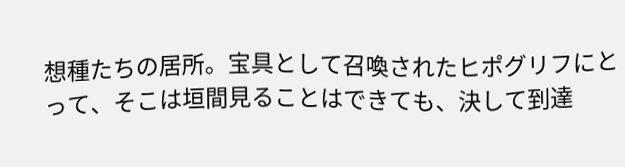想種たちの居所。宝具として召喚されたヒポグリフにとって、そこは垣間見ることはできても、決して到達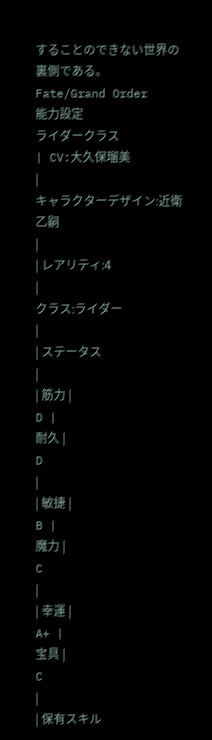することのできない世界の裏側である。
Fate/Grand Order
能力設定
ライダークラス
| CV:大久保瑠美
|
キャラクターデザイン:近衛乙嗣
|
| レアリティ:4
|
クラス:ライダー
|
| ステータス
|
| 筋力 |
D |
耐久 |
D
|
| 敏捷 |
B |
魔力 |
C
|
| 幸運 |
A+ |
宝具 |
C
|
| 保有スキル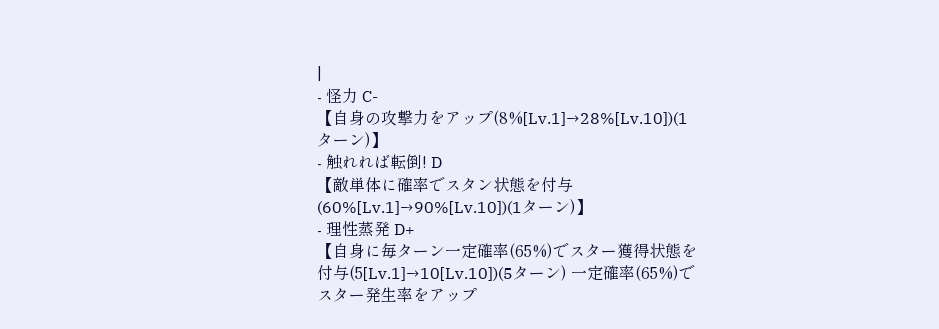|
- 怪力 C-
【自身の攻撃力をアップ(8%[Lv.1]→28%[Lv.10])(1ターン)】
- 触れれば転倒! D
【敵単体に確率でスタン状態を付与(60%[Lv.1]→90%[Lv.10])(1ターン)】
- 理性蒸発 D+
【自身に毎ターン一定確率(65%)でスター獲得状態を付与(5[Lv.1]→10[Lv.10])(5ターン) 一定確率(65%)でスター発生率をアップ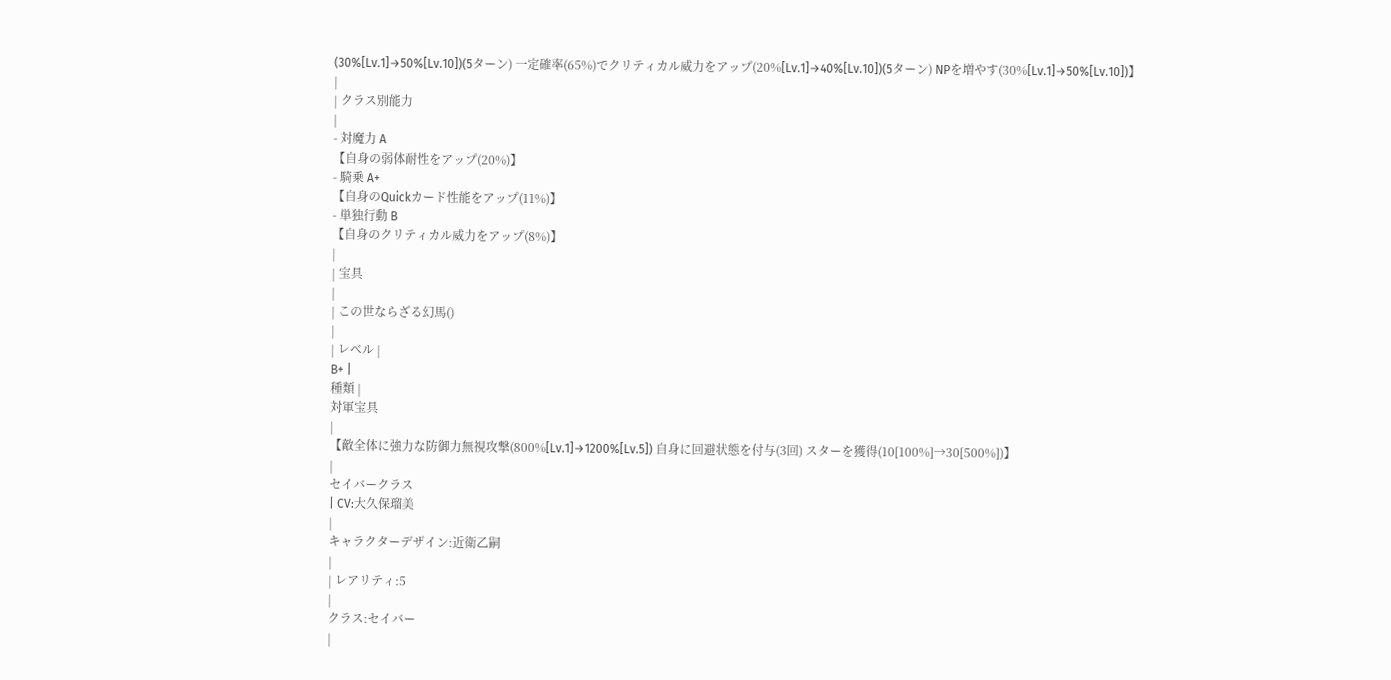(30%[Lv.1]→50%[Lv.10])(5ターン) 一定確率(65%)でクリティカル威力をアップ(20%[Lv.1]→40%[Lv.10])(5ターン) NPを増やす(30%[Lv.1]→50%[Lv.10])】
|
| クラス別能力
|
- 対魔力 A
【自身の弱体耐性をアップ(20%)】
- 騎乗 A+
【自身のQuickカード性能をアップ(11%)】
- 単独行動 B
【自身のクリティカル威力をアップ(8%)】
|
| 宝具
|
| この世ならざる幻馬()
|
| レベル |
B+ |
種類 |
対軍宝具
|
【敵全体に強力な防御力無視攻撃(800%[Lv.1]→1200%[Lv.5]) 自身に回避状態を付与(3回) スターを獲得(10[100%]→30[500%])】
|
セイバークラス
| CV:大久保瑠美
|
キャラクターデザイン:近衛乙嗣
|
| レアリティ:5
|
クラス:セイバー
|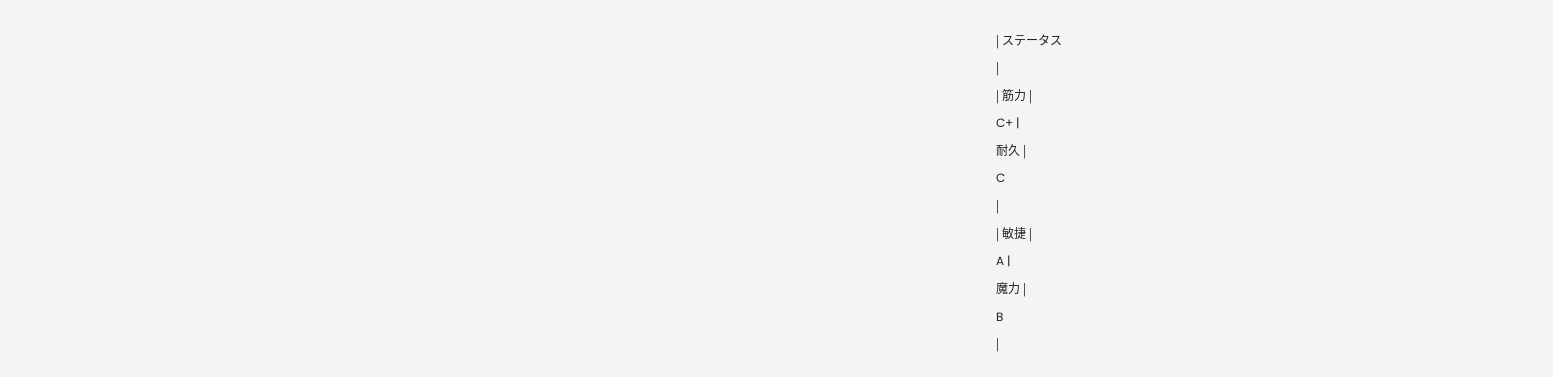| ステータス
|
| 筋力 |
C+ |
耐久 |
C
|
| 敏捷 |
A |
魔力 |
B
|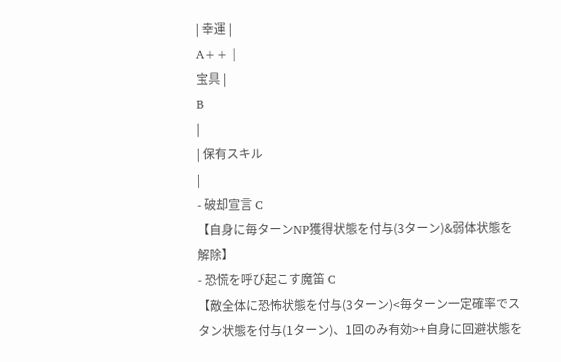| 幸運 |
A++ |
宝具 |
B
|
| 保有スキル
|
- 破却宣言 C
【自身に毎ターンNP獲得状態を付与(3ターン)&弱体状態を解除】
- 恐慌を呼び起こす魔笛 C
【敵全体に恐怖状態を付与(3ターン)<毎ターン一定確率でスタン状態を付与(1ターン)、1回のみ有効>+自身に回避状態を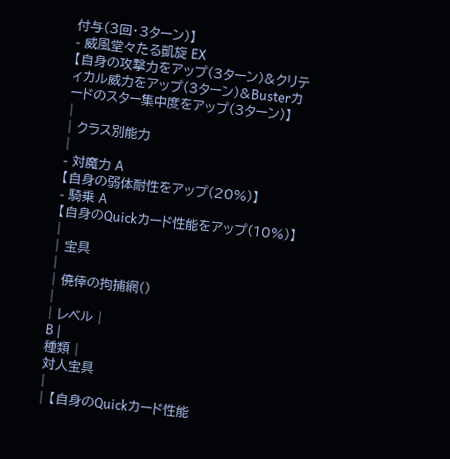付与(3回・3ターン)】
- 威風堂々たる凱旋 EX
【自身の攻撃力をアップ(3ターン)&クリティカル威力をアップ(3ターン)&Busterカードのスター集中度をアップ(3ターン)】
|
| クラス別能力
|
- 対魔力 A
【自身の弱体耐性をアップ(20%)】
- 騎乗 A
【自身のQuickカード性能をアップ(10%)】
|
| 宝具
|
| 僥倖の拘捕網()
|
| レベル |
B |
種類 |
対人宝具
|
| 【自身のQuickカード性能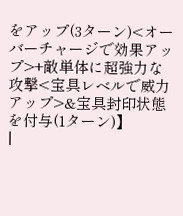をアップ(3ターン)<オーバーチャージで効果アップ>+敵単体に超強力な攻撃<宝具レベルで威力アップ>&宝具封印状態を付与(1ターン)】
|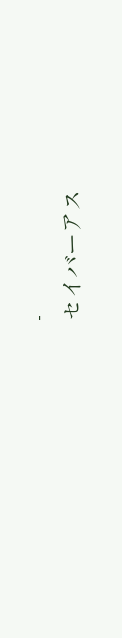-
セイバーアス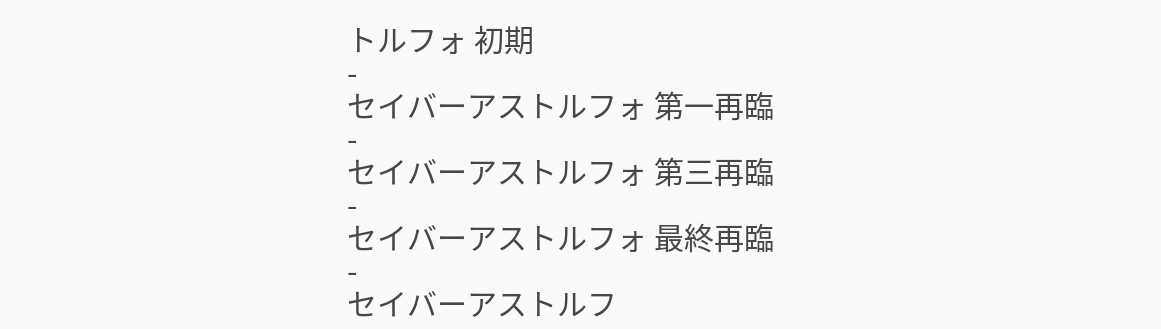トルフォ 初期
-
セイバーアストルフォ 第一再臨
-
セイバーアストルフォ 第三再臨
-
セイバーアストルフォ 最終再臨
-
セイバーアストルフ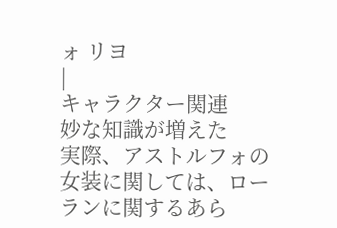ォ リヨ
|
キャラクター関連
妙な知識が増えた
実際、アストルフォの女装に関しては、ローランに関するあら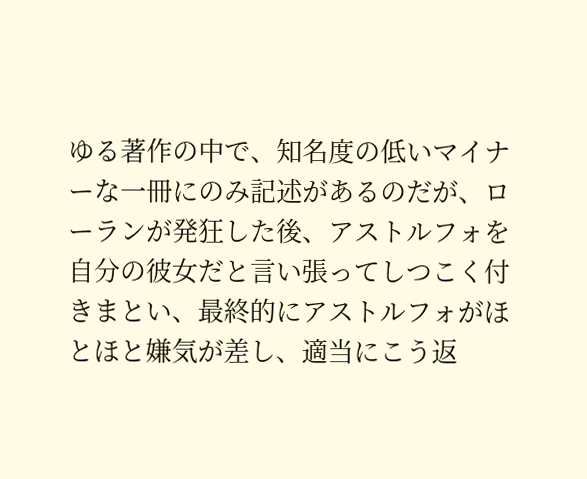ゆる著作の中で、知名度の低いマイナーな一冊にのみ記述があるのだが、ローランが発狂した後、アストルフォを自分の彼女だと言い張ってしつこく付きまとい、最終的にアストルフォがほとほと嫌気が差し、適当にこう返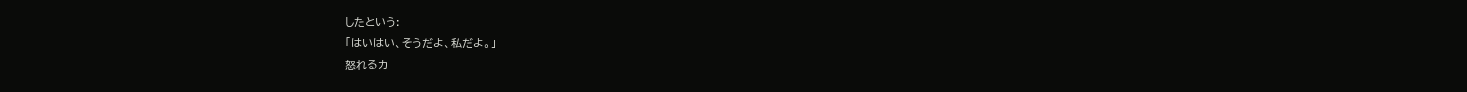したという:
「はいはい、そうだよ、私だよ。」
怒れるカ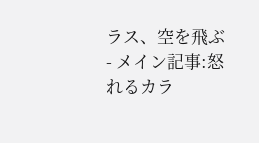ラス、空を飛ぶ
- メイン記事:怒れるカラ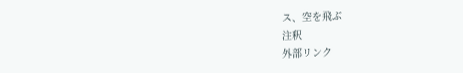ス、空を飛ぶ
注釈
外部リンク